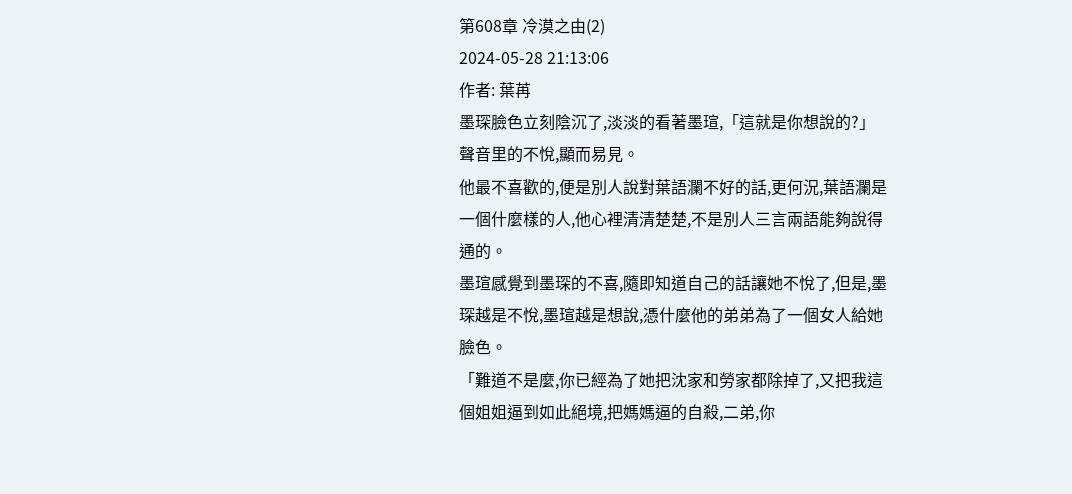第608章 冷漠之由(2)
2024-05-28 21:13:06
作者: 葉苒
墨琛臉色立刻陰沉了,淡淡的看著墨瑄,「這就是你想說的?」
聲音里的不悅,顯而易見。
他最不喜歡的,便是別人說對葉語瀾不好的話,更何況,葉語瀾是一個什麼樣的人,他心裡清清楚楚,不是別人三言兩語能夠說得通的。
墨瑄感覺到墨琛的不喜,隨即知道自己的話讓她不悅了,但是,墨琛越是不悅,墨瑄越是想說,憑什麼他的弟弟為了一個女人給她臉色。
「難道不是麼,你已經為了她把沈家和勞家都除掉了,又把我這個姐姐逼到如此絕境,把媽媽逼的自殺,二弟,你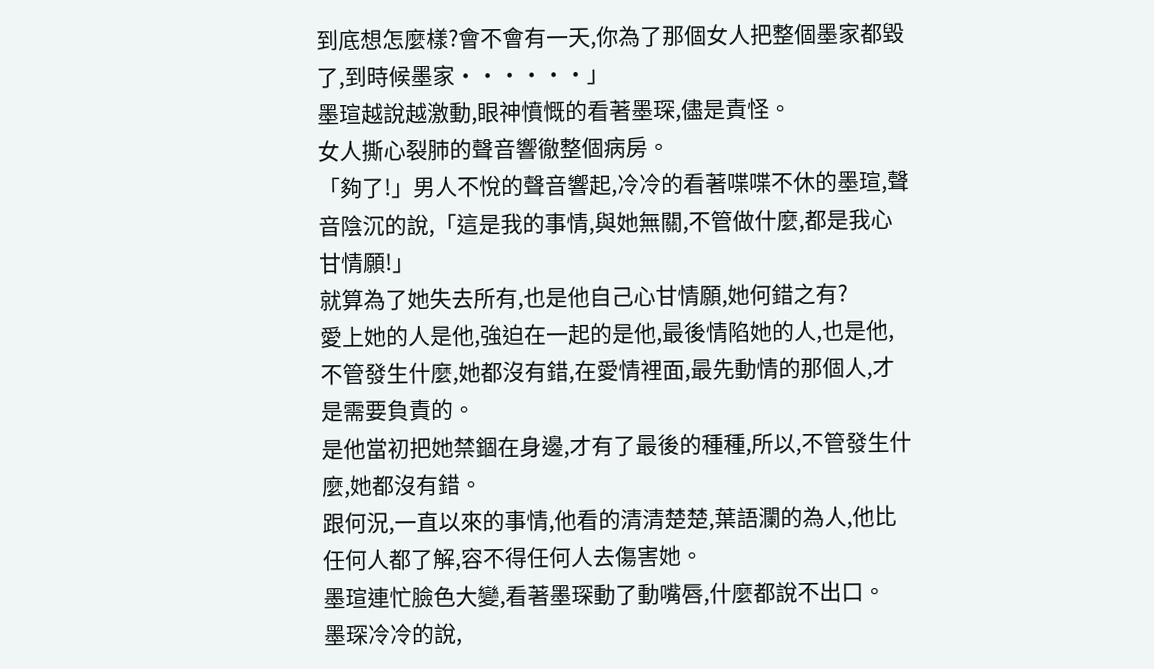到底想怎麼樣?會不會有一天,你為了那個女人把整個墨家都毀了,到時候墨家······」
墨瑄越說越激動,眼神憤慨的看著墨琛,儘是責怪。
女人撕心裂肺的聲音響徹整個病房。
「夠了!」男人不悅的聲音響起,冷冷的看著喋喋不休的墨瑄,聲音陰沉的說,「這是我的事情,與她無關,不管做什麼,都是我心甘情願!」
就算為了她失去所有,也是他自己心甘情願,她何錯之有?
愛上她的人是他,強迫在一起的是他,最後情陷她的人,也是他,不管發生什麼,她都沒有錯,在愛情裡面,最先動情的那個人,才是需要負責的。
是他當初把她禁錮在身邊,才有了最後的種種,所以,不管發生什麼,她都沒有錯。
跟何況,一直以來的事情,他看的清清楚楚,葉語瀾的為人,他比任何人都了解,容不得任何人去傷害她。
墨瑄連忙臉色大變,看著墨琛動了動嘴唇,什麼都說不出口。
墨琛冷冷的說,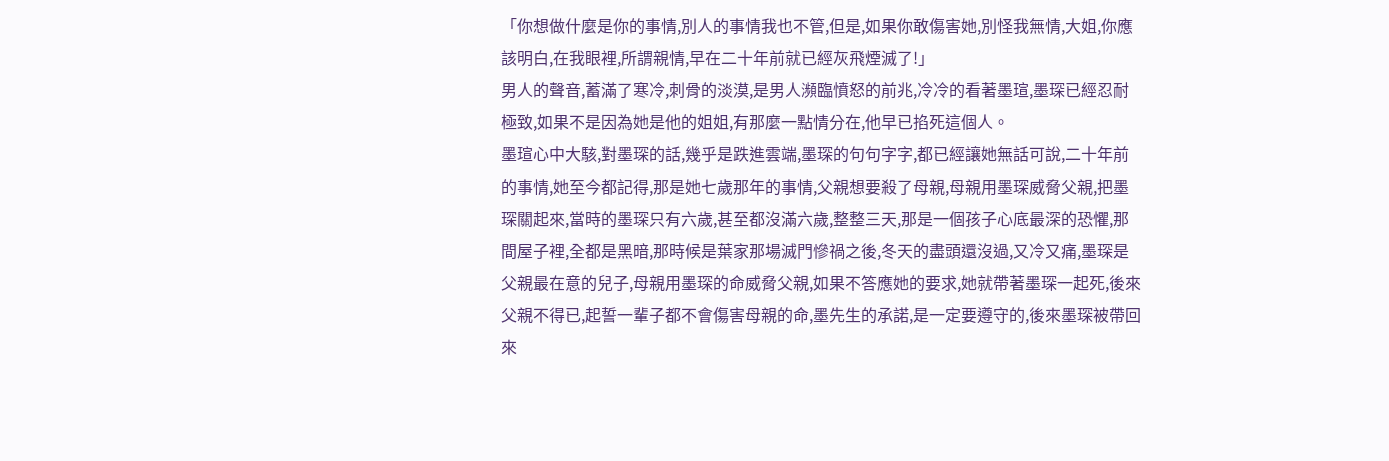「你想做什麼是你的事情,別人的事情我也不管,但是,如果你敢傷害她,別怪我無情,大姐,你應該明白,在我眼裡,所謂親情,早在二十年前就已經灰飛煙滅了!」
男人的聲音,蓄滿了寒冷,刺骨的淡漠,是男人瀕臨憤怒的前兆,冷冷的看著墨瑄,墨琛已經忍耐極致,如果不是因為她是他的姐姐,有那麼一點情分在,他早已掐死這個人。
墨瑄心中大駭,對墨琛的話,幾乎是跌進雲端,墨琛的句句字字,都已經讓她無話可說,二十年前的事情,她至今都記得,那是她七歲那年的事情,父親想要殺了母親,母親用墨琛威脅父親,把墨琛關起來,當時的墨琛只有六歲,甚至都沒滿六歲,整整三天,那是一個孩子心底最深的恐懼,那間屋子裡,全都是黑暗,那時候是葉家那場滅門慘禍之後,冬天的盡頭還沒過,又冷又痛,墨琛是父親最在意的兒子,母親用墨琛的命威脅父親,如果不答應她的要求,她就帶著墨琛一起死,後來父親不得已,起誓一輩子都不會傷害母親的命,墨先生的承諾,是一定要遵守的,後來墨琛被帶回來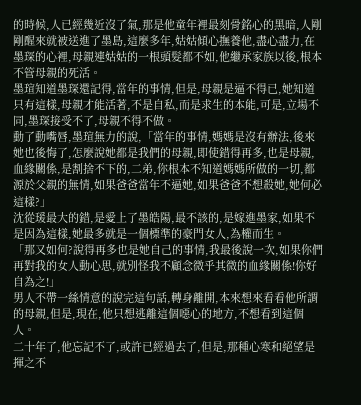的時候,人已經幾近沒了氣,那是他童年裡最刻骨銘心的黑暗,人剛剛醒來就被送進了墨島,這麼多年,姑姑傾心撫養他,盡心盡力,在墨琛的心裡,母親連姑姑的一根頭髮都不如,他繼承家族以後,根本不管母親的死活。
墨瑄知道墨琛還記得,當年的事情,但是,母親是逼不得已,她知道只有這樣,母親才能活著,不是自私,而是求生的本能,可是,立場不同,墨琛接受不了,母親不得不做。
動了動嘴唇,墨瑄無力的說,「當年的事情,媽媽是沒有辦法,後來她也後悔了,怎麼說她都是我們的母親,即使錯得再多,也是母親,血緣關係,是割捨不下的,二弟,你根本不知道媽媽所做的一切,都源於父親的無情,如果爸爸當年不逼她,如果爸爸不想殺她,她何必這樣?」
沈從瑗最大的錯,是愛上了墨皓陽,最不該的,是嫁進墨家,如果不是因為這樣,她最多就是一個標準的豪門女人,為權而生。
「那又如何?說得再多也是她自己的事情,我最後說一次,如果你們再對我的女人動心思,就別怪我不顧念微乎其微的血緣關係!你好自為之!」
男人不帶一絲情意的說完這句話,轉身離開,本來想來看看他所謂的母親,但是,現在,他只想逃離這個噁心的地方,不想看到這個人。
二十年了,他忘記不了,或許已經過去了,但是,那種心寒和絕望是揮之不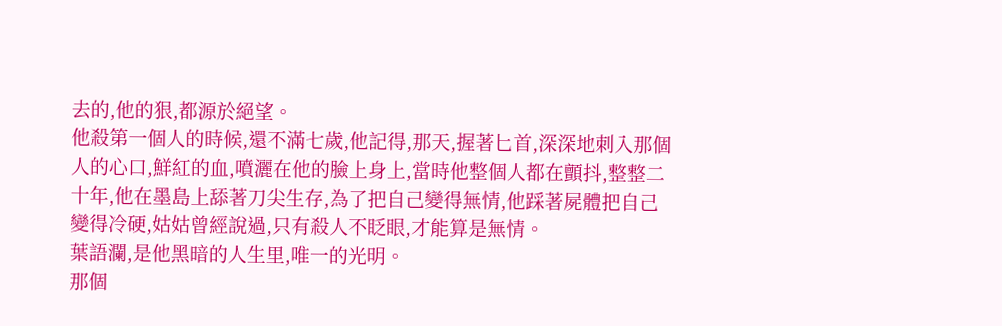去的,他的狠,都源於絕望。
他殺第一個人的時候,還不滿七歲,他記得,那天,握著匕首,深深地刺入那個人的心口,鮮紅的血,噴灑在他的臉上身上,當時他整個人都在顫抖,整整二十年,他在墨島上舔著刀尖生存,為了把自己變得無情,他踩著屍體把自己變得冷硬,姑姑曾經說過,只有殺人不眨眼,才能算是無情。
葉語瀾,是他黑暗的人生里,唯一的光明。
那個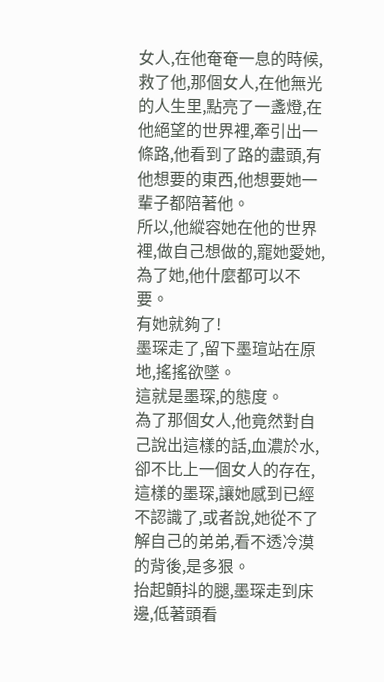女人,在他奄奄一息的時候,救了他,那個女人,在他無光的人生里,點亮了一盞燈,在他絕望的世界裡,牽引出一條路,他看到了路的盡頭,有他想要的東西,他想要她一輩子都陪著他。
所以,他縱容她在他的世界裡,做自己想做的,寵她愛她,為了她,他什麼都可以不要。
有她就夠了!
墨琛走了,留下墨瑄站在原地,搖搖欲墜。
這就是墨琛,的態度。
為了那個女人,他竟然對自己說出這樣的話,血濃於水,卻不比上一個女人的存在,這樣的墨琛,讓她感到已經不認識了,或者說,她從不了解自己的弟弟,看不透冷漠的背後,是多狠。
抬起顫抖的腿,墨琛走到床邊,低著頭看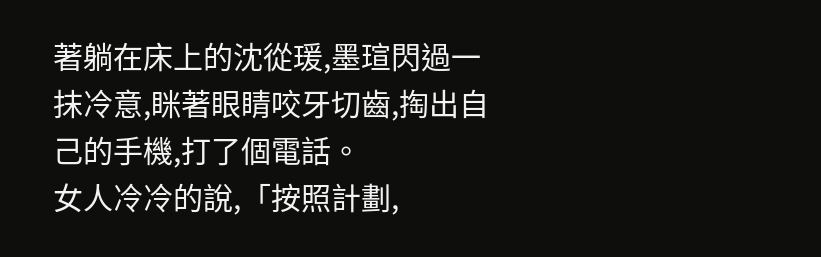著躺在床上的沈從瑗,墨瑄閃過一抹冷意,眯著眼睛咬牙切齒,掏出自己的手機,打了個電話。
女人冷冷的說,「按照計劃,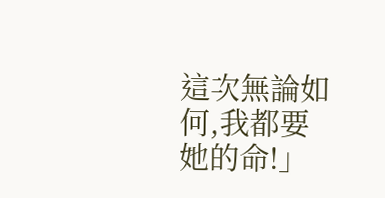這次無論如何,我都要她的命!」